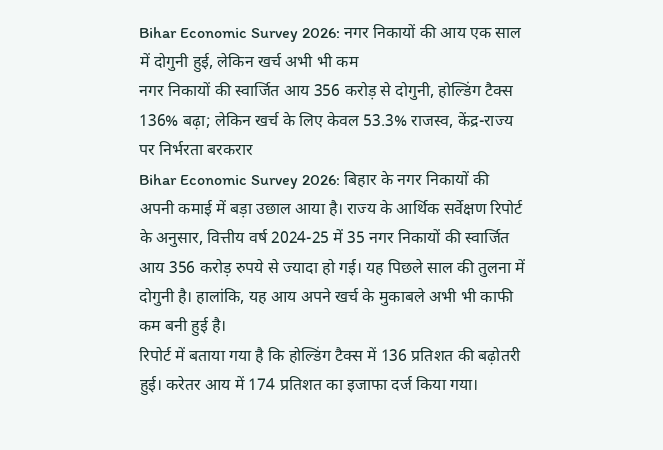Bihar Economic Survey 2026: नगर निकायों की आय एक साल में दोगुनी हुई, लेकिन खर्च अभी भी कम
नगर निकायों की स्वार्जित आय 356 करोड़ से दोगुनी, होल्डिंग टैक्स 136% बढ़ा; लेकिन खर्च के लिए केवल 53.3% राजस्व, केंद्र-राज्य पर निर्भरता बरकरार
Bihar Economic Survey 2026: बिहार के नगर निकायों की अपनी कमाई में बड़ा उछाल आया है। राज्य के आर्थिक सर्वेक्षण रिपोर्ट के अनुसार, वित्तीय वर्ष 2024-25 में 35 नगर निकायों की स्वार्जित आय 356 करोड़ रुपये से ज्यादा हो गई। यह पिछले साल की तुलना में दोगुनी है। हालांकि, यह आय अपने खर्च के मुकाबले अभी भी काफी कम बनी हुई है।
रिपोर्ट में बताया गया है कि होल्डिंग टैक्स में 136 प्रतिशत की बढ़ोतरी हुई। करेतर आय में 174 प्रतिशत का इजाफा दर्ज किया गया।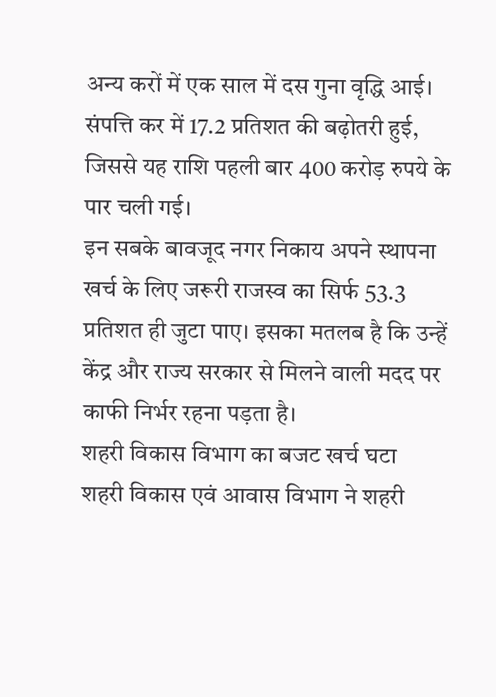अन्य करों में एक साल में दस गुना वृद्धि आई। संपत्ति कर में 17.2 प्रतिशत की बढ़ोतरी हुई, जिससे यह राशि पहली बार 400 करोड़ रुपये के पार चली गई।
इन सबके बावजूद नगर निकाय अपने स्थापना खर्च के लिए जरूरी राजस्व का सिर्फ 53.3 प्रतिशत ही जुटा पाए। इसका मतलब है कि उन्हें केंद्र और राज्य सरकार से मिलने वाली मदद पर काफी निर्भर रहना पड़ता है।
शहरी विकास विभाग का बजट खर्च घटा
शहरी विकास एवं आवास विभाग ने शहरी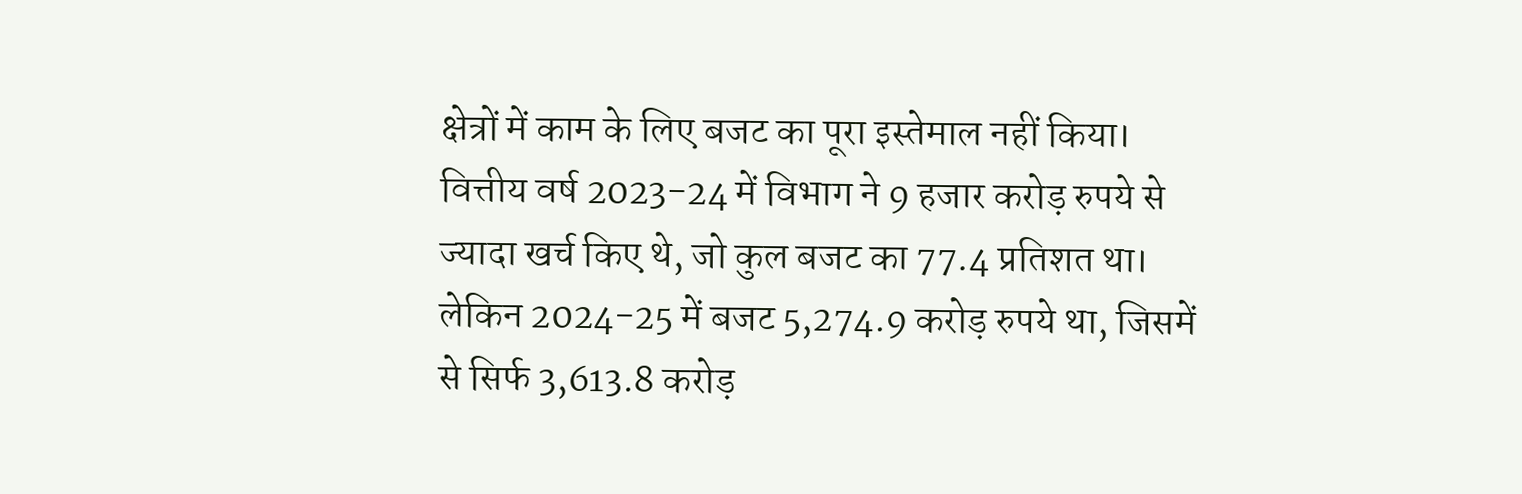क्षेत्रों में काम के लिए बजट का पूरा इस्तेमाल नहीं किया। वित्तीय वर्ष 2023-24 में विभाग ने 9 हजार करोड़ रुपये से ज्यादा खर्च किए थे, जो कुल बजट का 77.4 प्रतिशत था। लेकिन 2024-25 में बजट 5,274.9 करोड़ रुपये था, जिसमें से सिर्फ 3,613.8 करोड़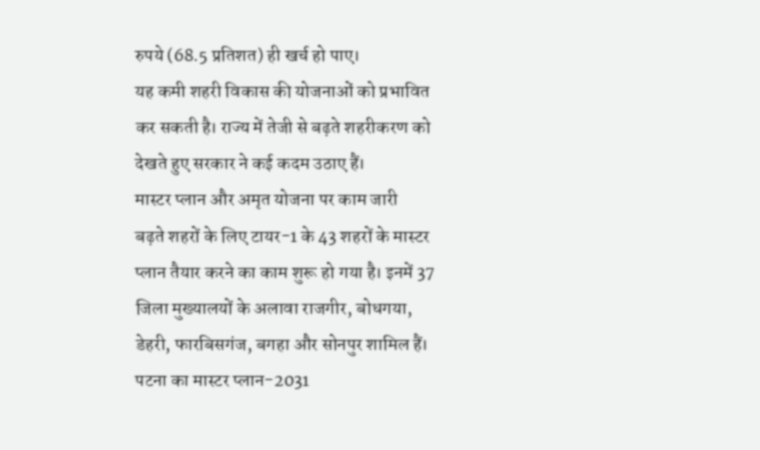रुपये (68.5 प्रतिशत) ही खर्च हो पाए।
यह कमी शहरी विकास की योजनाओं को प्रभावित कर सकती है। राज्य में तेजी से बढ़ते शहरीकरण को देखते हुए सरकार ने कई कदम उठाए हैं।
मास्टर प्लान और अमृत योजना पर काम जारी
बढ़ते शहरों के लिए टायर-1 के 43 शहरों के मास्टर प्लान तैयार करने का काम शुरू हो गया है। इनमें 37 जिला मुख्यालयों के अलावा राजगीर, बोधगया, डेहरी, फारबिसगंज, बगहा और सोनपुर शामिल हैं। पटना का मास्टर प्लान-2031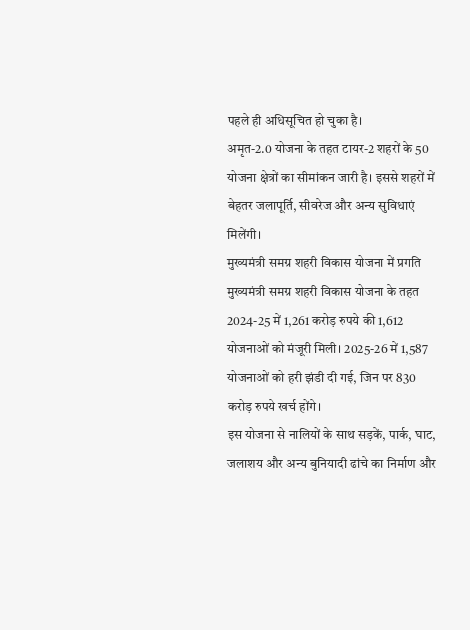पहले ही अधिसूचित हो चुका है।
अमृत-2.0 योजना के तहत टायर-2 शहरों के 50 योजना क्षेत्रों का सीमांकन जारी है। इससे शहरों में बेहतर जलापूर्ति, सीवरेज और अन्य सुविधाएं मिलेंगी।
मुख्यमंत्री समग्र शहरी विकास योजना में प्रगति
मुख्यमंत्री समग्र शहरी विकास योजना के तहत 2024-25 में 1,261 करोड़ रुपये की 1,612 योजनाओं को मंजूरी मिली। 2025-26 में 1,587 योजनाओं को हरी झंडी दी गई, जिन पर 830 करोड़ रुपये खर्च होंगे।
इस योजना से नालियों के साथ सड़कें, पार्क, घाट, जलाशय और अन्य बुनियादी ढांचे का निर्माण और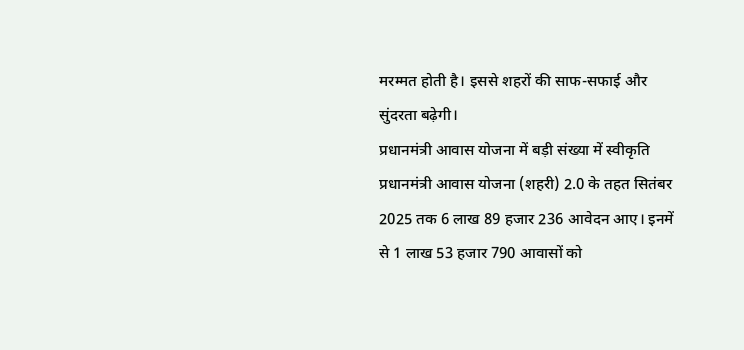मरम्मत होती है। इससे शहरों की साफ-सफाई और सुंदरता बढ़ेगी।
प्रधानमंत्री आवास योजना में बड़ी संख्या में स्वीकृति
प्रधानमंत्री आवास योजना (शहरी) 2.0 के तहत सितंबर 2025 तक 6 लाख 89 हजार 236 आवेदन आए। इनमें से 1 लाख 53 हजार 790 आवासों को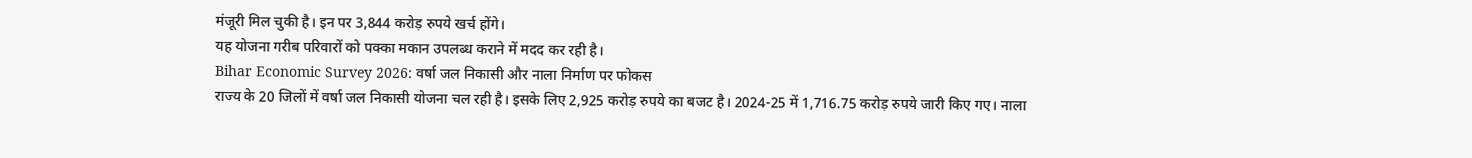मंजूरी मिल चुकी है। इन पर 3,844 करोड़ रुपये खर्च होंगे।
यह योजना गरीब परिवारों को पक्का मकान उपलब्ध कराने में मदद कर रही है।
Bihar Economic Survey 2026: वर्षा जल निकासी और नाला निर्माण पर फोकस
राज्य के 20 जिलों में वर्षा जल निकासी योजना चल रही है। इसके लिए 2,925 करोड़ रुपये का बजट है। 2024-25 में 1,716.75 करोड़ रुपये जारी किए गए। नाला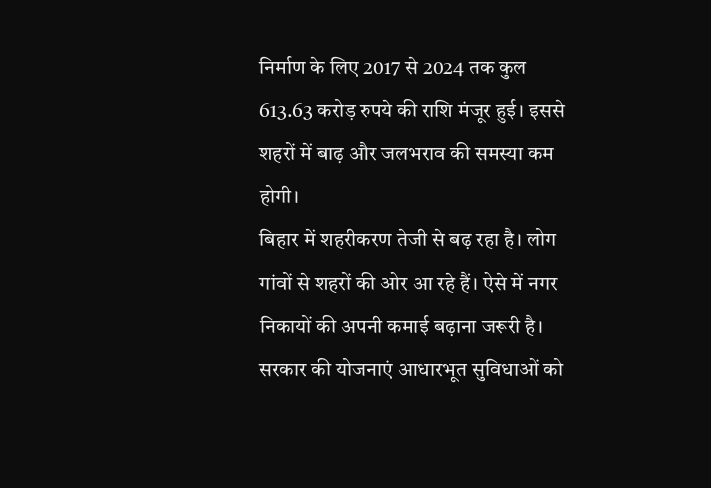निर्माण के लिए 2017 से 2024 तक कुल 613.63 करोड़ रुपये की राशि मंजूर हुई। इससे शहरों में बाढ़ और जलभराव की समस्या कम होगी।
बिहार में शहरीकरण तेजी से बढ़ रहा है। लोग गांवों से शहरों की ओर आ रहे हैं। ऐसे में नगर निकायों की अपनी कमाई बढ़ाना जरूरी है। सरकार की योजनाएं आधारभूत सुविधाओं को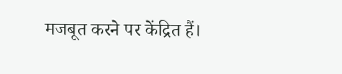मजबूत करने पर केंद्रित हैं।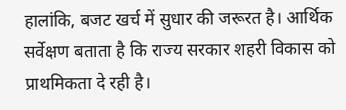हालांकि, बजट खर्च में सुधार की जरूरत है। आर्थिक सर्वेक्षण बताता है कि राज्य सरकार शहरी विकास को प्राथमिकता दे रही है।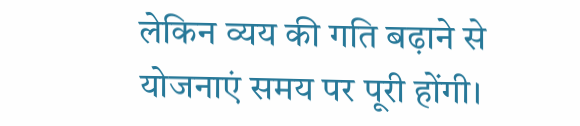लेकिन व्यय की गति बढ़ाने से योजनाएं समय पर पूरी होंगी।